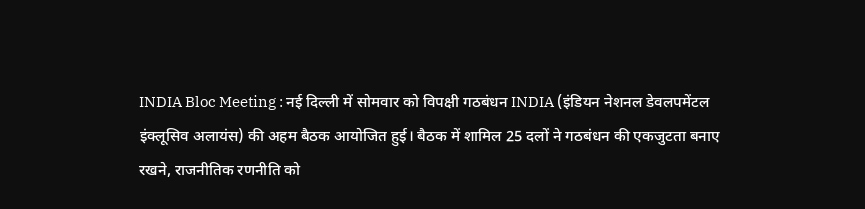INDIA Bloc Meeting : नई दिल्ली में सोमवार को विपक्षी गठबंधन INDIA (इंडियन नेशनल डेवलपमेंटल इंक्लूसिव अलायंस) की अहम बैठक आयोजित हुई। बैठक में शामिल 25 दलों ने गठबंधन की एकजुटता बनाए रखने, राजनीतिक रणनीति को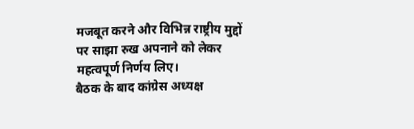मजबूत करने और विभिन्न राष्ट्रीय मुद्दों पर साझा रुख अपनाने को लेकर महत्वपूर्ण निर्णय लिए।
बैठक के बाद कांग्रेस अध्यक्ष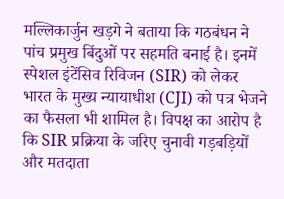मल्लिकार्जुन खड़गे ने बताया कि गठबंधन ने पांच प्रमुख बिंदुओं पर सहमति बनाई है। इनमें स्पेशल इंटेंसिव रिविजन (SIR) को लेकर भारत के मुख्य न्यायाधीश (CJI) को पत्र भेजने का फैसला भी शामिल है। विपक्ष का आरोप है कि SIR प्रक्रिया के जरिए चुनावी गड़बड़ियों और मतदाता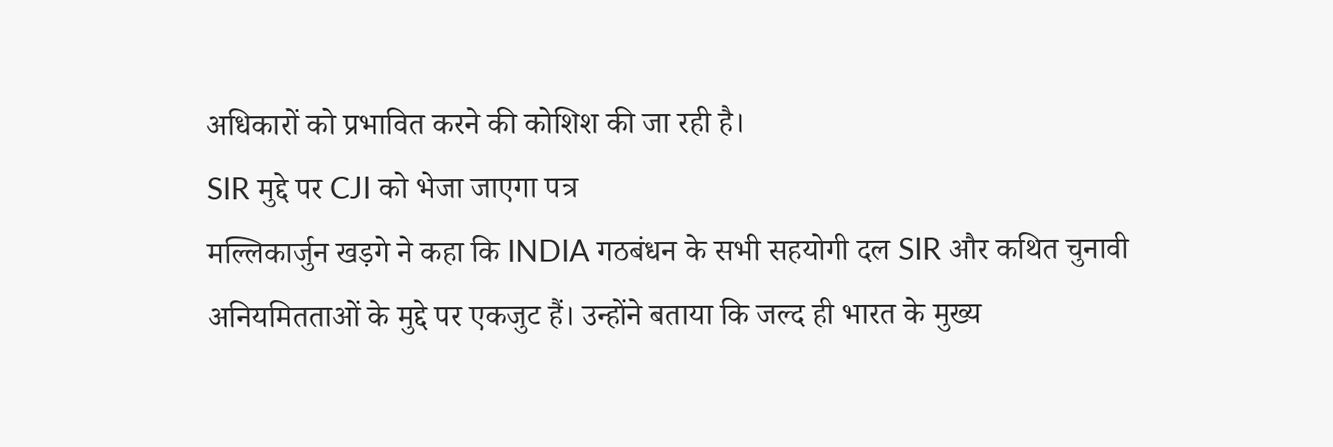अधिकारों को प्रभावित करने की कोशिश की जा रही है।
SIR मुद्दे पर CJI को भेजा जाएगा पत्र
मल्लिकार्जुन खड़गे ने कहा कि INDIA गठबंधन के सभी सहयोगी दल SIR और कथित चुनावी अनियमितताओं के मुद्दे पर एकजुट हैं। उन्होंने बताया कि जल्द ही भारत के मुख्य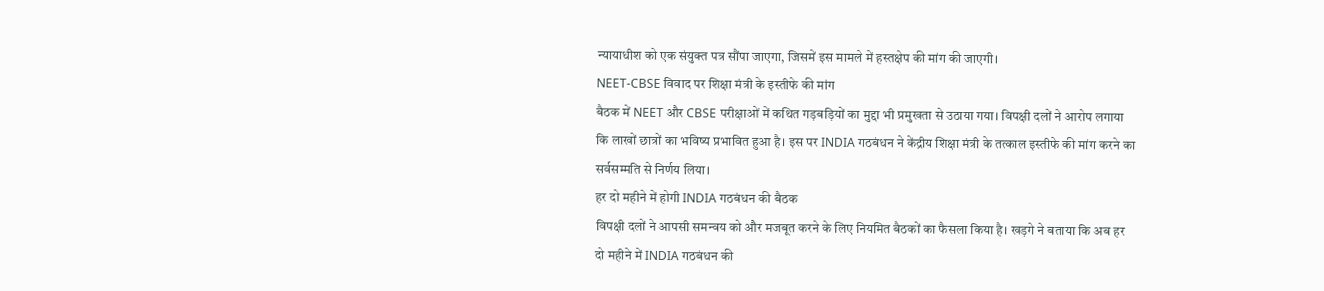न्यायाधीश को एक संयुक्त पत्र सौंपा जाएगा, जिसमें इस मामले में हस्तक्षेप की मांग की जाएगी।
NEET-CBSE विवाद पर शिक्षा मंत्री के इस्तीफे की मांग
बैठक में NEET और CBSE परीक्षाओं में कथित गड़बड़ियों का मुद्दा भी प्रमुखता से उठाया गया। विपक्षी दलों ने आरोप लगाया कि लाखों छात्रों का भविष्य प्रभावित हुआ है। इस पर INDIA गठबंधन ने केंद्रीय शिक्षा मंत्री के तत्काल इस्तीफे की मांग करने का सर्वसम्मति से निर्णय लिया।
हर दो महीने में होगी INDIA गठबंधन की बैठक
विपक्षी दलों ने आपसी समन्वय को और मजबूत करने के लिए नियमित बैठकों का फैसला किया है। खड़गे ने बताया कि अब हर दो महीने में INDIA गठबंधन की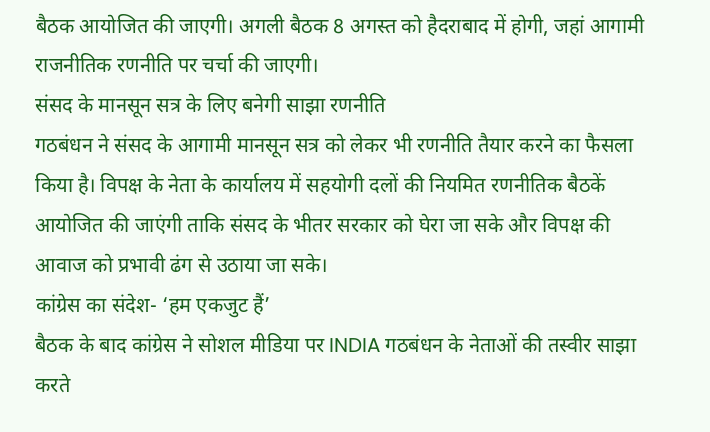बैठक आयोजित की जाएगी। अगली बैठक 8 अगस्त को हैदराबाद में होगी, जहां आगामी राजनीतिक रणनीति पर चर्चा की जाएगी।
संसद के मानसून सत्र के लिए बनेगी साझा रणनीति
गठबंधन ने संसद के आगामी मानसून सत्र को लेकर भी रणनीति तैयार करने का फैसला किया है। विपक्ष के नेता के कार्यालय में सहयोगी दलों की नियमित रणनीतिक बैठकें आयोजित की जाएंगी ताकि संसद के भीतर सरकार को घेरा जा सके और विपक्ष की आवाज को प्रभावी ढंग से उठाया जा सके।
कांग्रेस का संदेश- ‘हम एकजुट हैं’
बैठक के बाद कांग्रेस ने सोशल मीडिया पर INDIA गठबंधन के नेताओं की तस्वीर साझा करते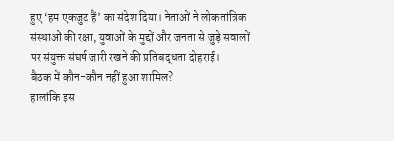हुए ‘हम एकजुट हैं’ का संदेश दिया। नेताओं ने लोकतांत्रिक संस्थाओं की रक्षा, युवाओं के मुद्दों और जनता से जुड़े सवालों पर संयुक्त संघर्ष जारी रखने की प्रतिबद्धता दोहराई।
बैठक में कौन-कौन नहीं हुआ शामिल?
हालांकि इस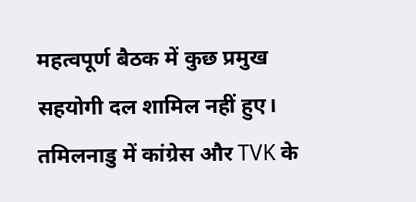महत्वपूर्ण बैठक में कुछ प्रमुख सहयोगी दल शामिल नहीं हुए। तमिलनाडु में कांग्रेस और TVK के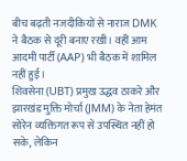बीच बढ़ती नजदीकियों से नाराज DMK ने बैठक से दूरी बनाए रखी। वहीं आम आदमी पार्टी (AAP) भी बैठक में शामिल नहीं हुई।
शिवसेना (UBT) प्रमुख उद्धव ठाकरे और झारखंड मुक्ति मोर्चा (JMM) के नेता हेमंत सोरेन व्यक्तिगत रूप से उपस्थित नहीं हो सके, लेकिन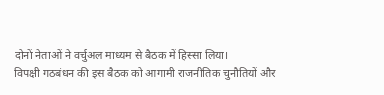दोनों नेताओं ने वर्चुअल माध्यम से बैठक में हिस्सा लिया।
विपक्षी गठबंधन की इस बैठक को आगामी राजनीतिक चुनौतियों और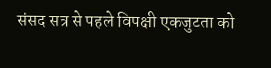संसद सत्र से पहले विपक्षी एकजुटता को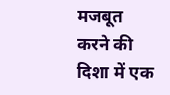मजबूत करने की दिशा में एक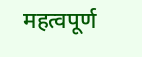महत्वपूर्ण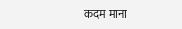कदम माना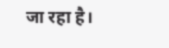जा रहा है।